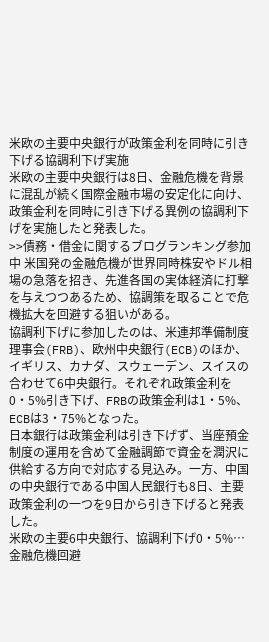米欧の主要中央銀行が政策金利を同時に引き下げる協調利下げ実施
米欧の主要中央銀行は8日、金融危機を背景に混乱が続く国際金融市場の安定化に向け、政策金利を同時に引き下げる異例の協調利下げを実施したと発表した。
>>債務・借金に関するブログランキング参加中 米国発の金融危機が世界同時株安やドル相場の急落を招き、先進各国の実体経済に打撃を与えつつあるため、協調策を取ることで危機拡大を回避する狙いがある。
協調利下げに参加したのは、米連邦準備制度理事会(FRB)、欧州中央銀行(ECB)のほか、イギリス、カナダ、スウェーデン、スイスの合わせて6中央銀行。それぞれ政策金利を0・5%引き下げ、FRBの政策金利は1・5%、ECBは3・75%となった。
日本銀行は政策金利は引き下げず、当座預金制度の運用を含めて金融調節で資金を潤沢に供給する方向で対応する見込み。一方、中国の中央銀行である中国人民銀行も8日、主要政策金利の一つを9日から引き下げると発表した。
米欧の主要6中央銀行、協調利下げ0・5%…金融危機回避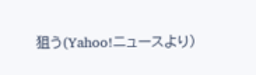狙う(Yahoo!ニュースより)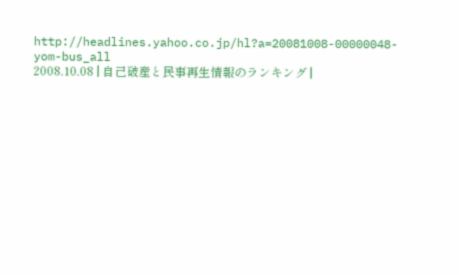http://headlines.yahoo.co.jp/hl?a=20081008-00000048-yom-bus_all
2008.10.08 | 自己破産と民事再生情報のランキング |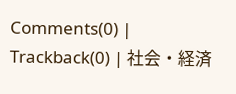Comments(0) | Trackback(0) | 社会・経済